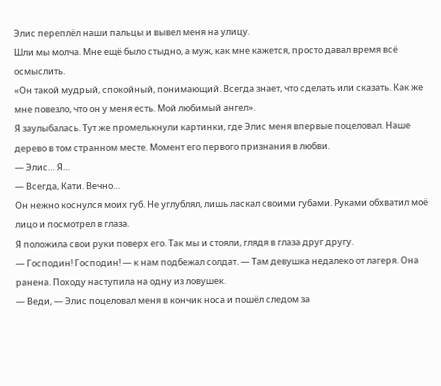Элис переплёл наши пальцы и вывел меня на улицу.
Шли мы молча. Мне ещё было стыдно, а муж, как мне кажется, просто давал время всё осмыслить.
«Он такой мудрый, спокойный, понимающий. Всегда знает, что сделать или сказать. Как же мне повезло, что он у меня есть. Мой любимый ангел».
Я заулыбалась. Тут же промелькнули картинки, где Элис меня впервые поцеловал. Наше дерево в том странном месте. Момент его первого признания в любви.
— Элис… Я…
— Всегда, Кати. Вечно…
Он нежно коснулся моих губ. Не углублял, лишь ласкал своими губами. Руками обхватил моё лицо и посмотрел в глаза.
Я положила свои руки поверх его. Так мы и стояли, глядя в глаза друг другу.
— Господин! Господин! — к нам подбежал солдат. — Там девушка недалеко от лагеря. Она ранена. Походу наступила на одну из ловушек.
— Веди, — Элис поцеловал меня в кончик носа и пошёл следом за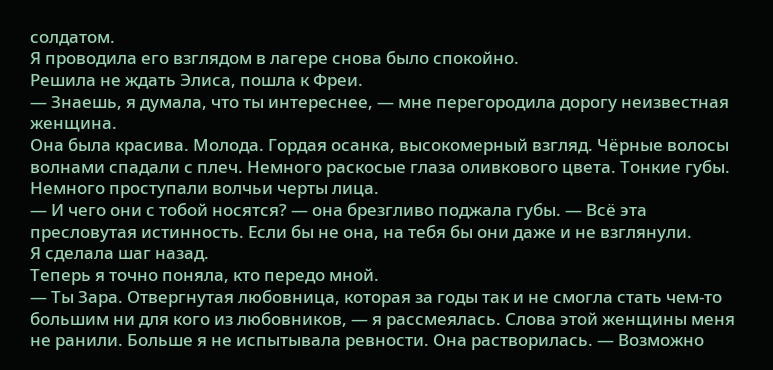солдатом.
Я проводила его взглядом в лагере снова было спокойно.
Решила не ждать Элиса, пошла к Фреи.
— Знаешь, я думала, что ты интереснее, — мне перегородила дорогу неизвестная женщина.
Она была красива. Молода. Гордая осанка, высокомерный взгляд. Чёрные волосы волнами спадали с плеч. Немного раскосые глаза оливкового цвета. Тонкие губы. Немного проступали волчьи черты лица.
— И чего они с тобой носятся? — она брезгливо поджала губы. — Всё эта пресловутая истинность. Если бы не она, на тебя бы они даже и не взглянули.
Я сделала шаг назад.
Теперь я точно поняла, кто передо мной.
— Ты Зара. Отвергнутая любовница, которая за годы так и не смогла стать чем-то большим ни для кого из любовников, — я рассмеялась. Слова этой женщины меня не ранили. Больше я не испытывала ревности. Она растворилась. — Возможно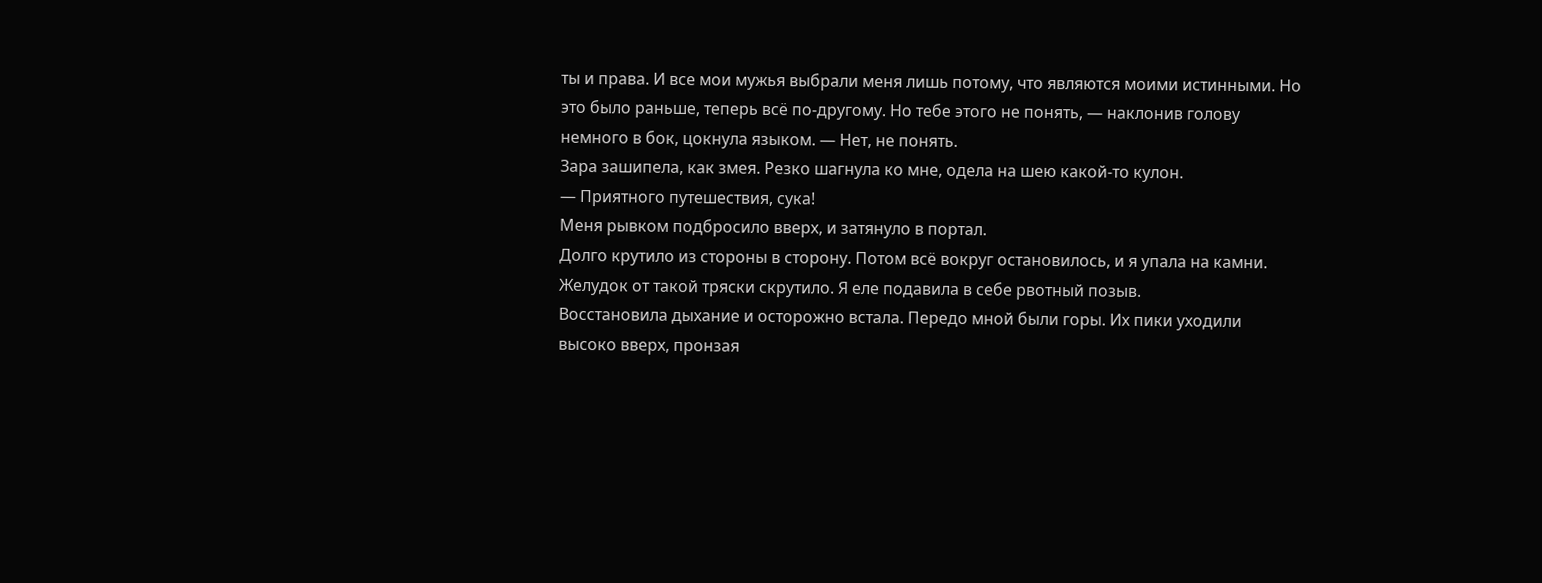ты и права. И все мои мужья выбрали меня лишь потому, что являются моими истинными. Но это было раньше, теперь всё по-другому. Но тебе этого не понять, — наклонив голову немного в бок, цокнула языком. — Нет, не понять.
Зара зашипела, как змея. Резко шагнула ко мне, одела на шею какой-то кулон.
— Приятного путешествия, сука!
Меня рывком подбросило вверх, и затянуло в портал.
Долго крутило из стороны в сторону. Потом всё вокруг остановилось, и я упала на камни. Желудок от такой тряски скрутило. Я еле подавила в себе рвотный позыв.
Восстановила дыхание и осторожно встала. Передо мной были горы. Их пики уходили высоко вверх, пронзая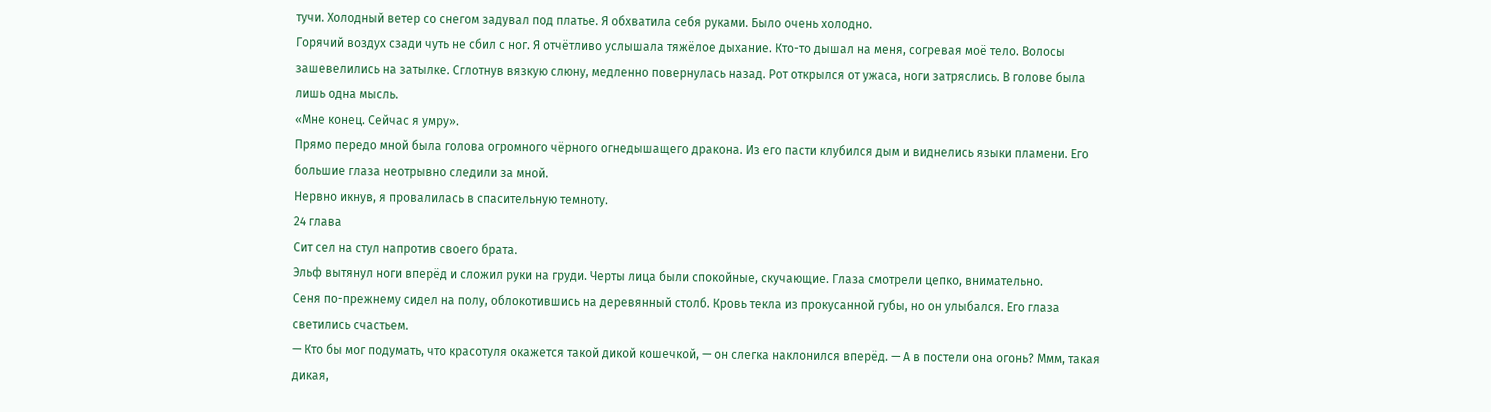тучи. Холодный ветер со снегом задувал под платье. Я обхватила себя руками. Было очень холодно.
Горячий воздух сзади чуть не сбил с ног. Я отчётливо услышала тяжёлое дыхание. Кто-то дышал на меня, согревая моё тело. Волосы зашевелились на затылке. Сглотнув вязкую слюну, медленно повернулась назад. Рот открылся от ужаса, ноги затряслись. В голове была лишь одна мысль.
«Мне конец. Сейчас я умру».
Прямо передо мной была голова огромного чёрного огнедышащего дракона. Из его пасти клубился дым и виднелись языки пламени. Его большие глаза неотрывно следили за мной.
Нервно икнув, я провалилась в спасительную темноту.
24 глава
Сит сел на стул напротив своего брата.
Эльф вытянул ноги вперёд и сложил руки на груди. Черты лица были спокойные, скучающие. Глаза смотрели цепко, внимательно.
Сеня по-прежнему сидел на полу, облокотившись на деревянный столб. Кровь текла из прокусанной губы, но он улыбался. Его глаза светились счастьем.
— Кто бы мог подумать, что красотуля окажется такой дикой кошечкой, — он слегка наклонился вперёд. — А в постели она огонь? Ммм, такая дикая,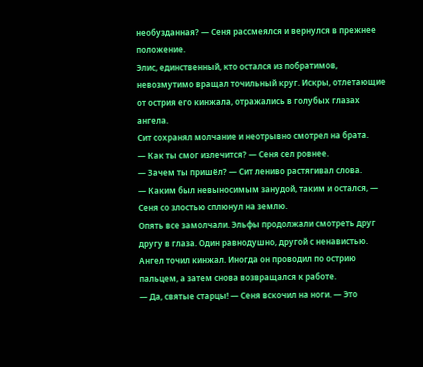необузданная? — Сеня рассмеялся и вернулся в прежнее положение.
Элис, единственный, кто остался из побратимов, невозмутимо вращал точильный круг. Искры, отлетающие от острия его кинжала, отражались в голубых глазах ангела.
Сит сохранял молчание и неотрывно смотрел на брата.
— Как ты смог излечится? — Сеня сел ровнее.
— Зачем ты пришёл? — Сит лениво растягивал слова.
— Каким был невыносимым занудой, таким и остался, — Сеня со злостью сплюнул на землю.
Опять все замолчали. Эльфы продолжали смотреть друг другу в глаза. Один равнодушно, другой с ненавистью. Ангел точил кинжал. Иногда он проводил по острию пальцем, а затем снова возвращался к работе.
— Да, святые старцы! — Сеня вскочил на ноги. — Это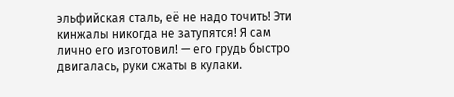эльфийская сталь, её не надо точить! Эти кинжалы никогда не затупятся! Я сам лично его изготовил! — его грудь быстро двигалась, руки сжаты в кулаки.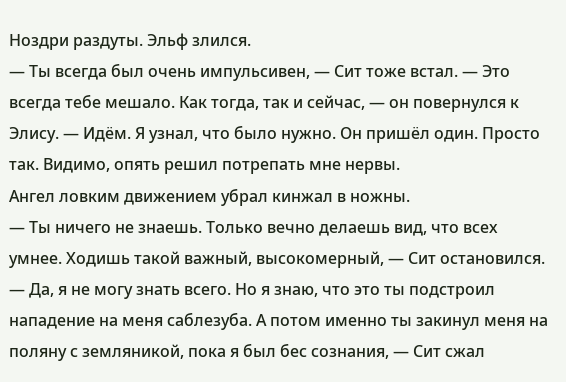Ноздри раздуты. Эльф злился.
— Ты всегда был очень импульсивен, — Сит тоже встал. — Это всегда тебе мешало. Как тогда, так и сейчас, — он повернулся к Элису. — Идём. Я узнал, что было нужно. Он пришёл один. Просто так. Видимо, опять решил потрепать мне нервы.
Ангел ловким движением убрал кинжал в ножны.
— Ты ничего не знаешь. Только вечно делаешь вид, что всех умнее. Ходишь такой важный, высокомерный, — Сит остановился.
— Да, я не могу знать всего. Но я знаю, что это ты подстроил нападение на меня саблезуба. А потом именно ты закинул меня на поляну с земляникой, пока я был бес сознания, — Сит сжал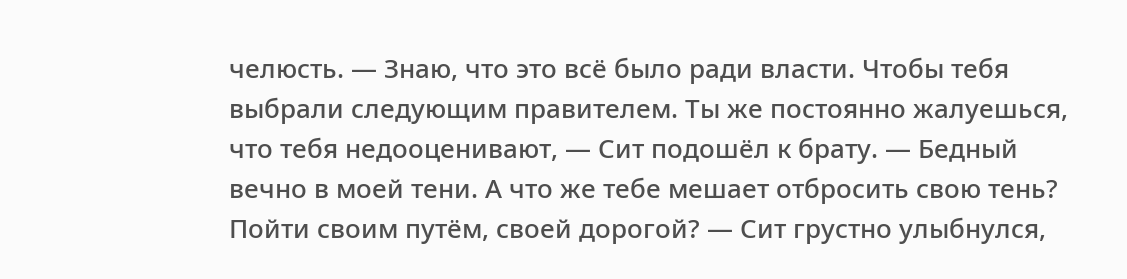челюсть. — Знаю, что это всё было ради власти. Чтобы тебя выбрали следующим правителем. Ты же постоянно жалуешься, что тебя недооценивают, — Сит подошёл к брату. — Бедный вечно в моей тени. А что же тебе мешает отбросить свою тень? Пойти своим путём, своей дорогой? — Сит грустно улыбнулся,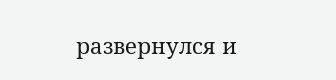развернулся и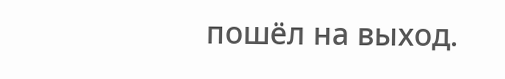пошёл на выход.